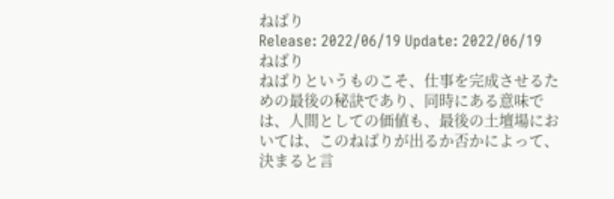ねばり
Release: 2022/06/19 Update: 2022/06/19
ねばり
ねばりというものこそ、仕事を完成させるための最後の秘訣であり、同時にある意味では、人間としての価値も、最後の土壇場においては、このねばりが出るか否かによって、決まると言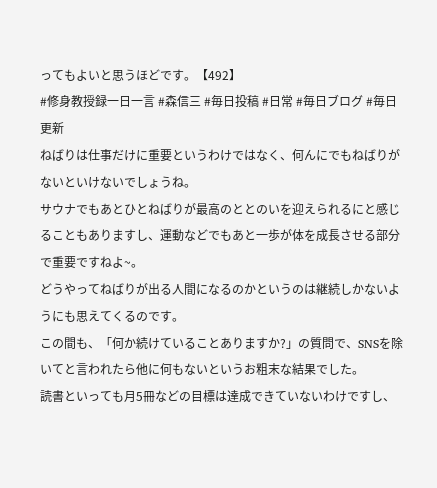ってもよいと思うほどです。【492】
#修身教授録一日一言 #森信三 #毎日投稿 #日常 #毎日ブログ #毎日更新
ねばりは仕事だけに重要というわけではなく、何んにでもねばりがないといけないでしょうね。
サウナでもあとひとねばりが最高のととのいを迎えられるにと感じることもありますし、運動などでもあと一歩が体を成長させる部分で重要ですねよ~。
どうやってねばりが出る人間になるのかというのは継続しかないようにも思えてくるのです。
この間も、「何か続けていることありますか?」の質問で、SNSを除いてと言われたら他に何もないというお粗末な結果でした。
読書といっても月5冊などの目標は達成できていないわけですし、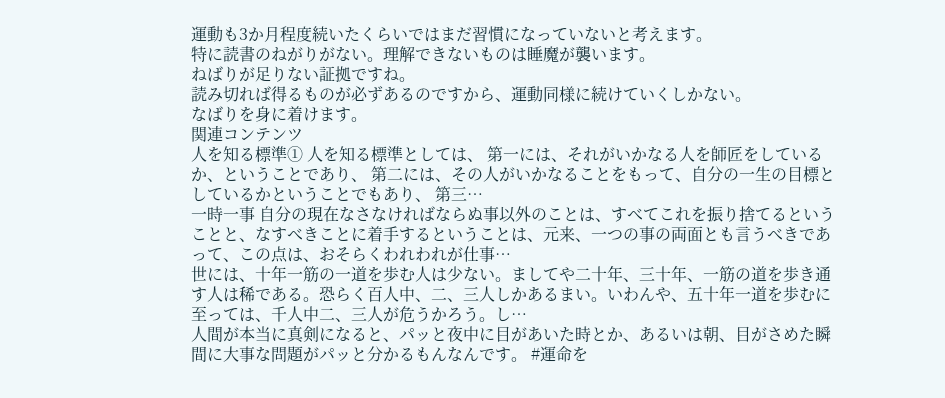運動も3か月程度続いたくらいではまだ習慣になっていないと考えます。
特に読書のねがりがない。理解できないものは睡魔が襲います。
ねばりが足りない証拠ですね。
読み切れば得るものが必ずあるのですから、運動同様に続けていくしかない。
なばりを身に着けます。
関連コンテンツ
人を知る標準① 人を知る標準としては、 第一には、それがいかなる人を師匠をしているか、ということであり、 第二には、その人がいかなることをもって、自分の一生の目標としているかということでもあり、 第三…
一時一事 自分の現在なさなければならぬ事以外のことは、すべてこれを振り捨てるということと、なすべきことに着手するということは、元来、一つの事の両面とも言うべきであって、この点は、おそらくわれわれが仕事…
世には、十年一筋の一道を歩む人は少ない。ましてや二十年、三十年、一筋の道を歩き通す人は稀である。恐らく百人中、二、三人しかあるまい。いわんや、五十年一道を歩むに至っては、千人中二、三人が危うかろう。し…
人間が本当に真剣になると、パッと夜中に目があいた時とか、あるいは朝、目がさめた瞬間に大事な問題がパッと分かるもんなんです。 #運命を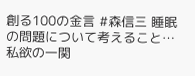創る100の金言 #森信三 睡眠の問題について考えること…
私欲の一関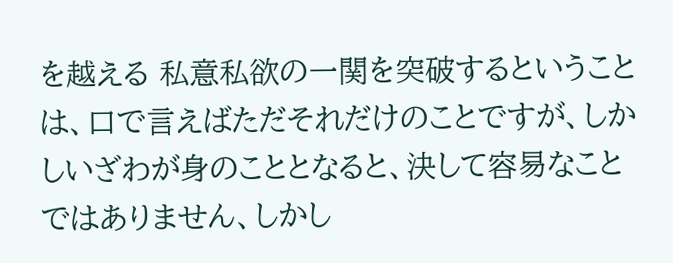を越える 私意私欲の一関を突破するということは、口で言えばただそれだけのことですが、しかしいざわが身のこととなると、決して容易なことではありません、しかし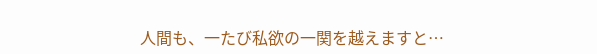人間も、一たび私欲の一関を越えますと…